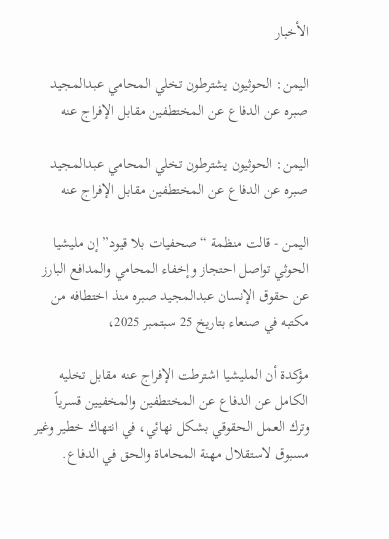الأخبار

اليمن: الحوثيون يشترطون تخلي المحامي عبدالمجيد صبره عن الدفاع عن المختطفين مقابل الإفراج عنه

اليمن: الحوثيون يشترطون تخلي المحامي عبدالمجيد صبره عن الدفاع عن المختطفين مقابل الإفراج عنه

اليمن - قالت منظمة “صحفيات بلا قيود” إن مليشيا الحوثي تواصل احتجاز وإخفاء المحامي والمدافع البارز عن حقوق الإنسان عبدالمجيد صبره منذ اختطافه من مكتبه في صنعاء بتاريخ 25 سبتمبر 2025،

مؤكدة أن المليشيا اشترطت الإفراج عنه مقابل تخليه الكامل عن الدفاع عن المختطفين والمخفيين قسرياً وترك العمل الحقوقي بشكل نهائي، في انتهاك خطير وغير مسبوق لاستقلال مهنة المحاماة والحق في الدفاع.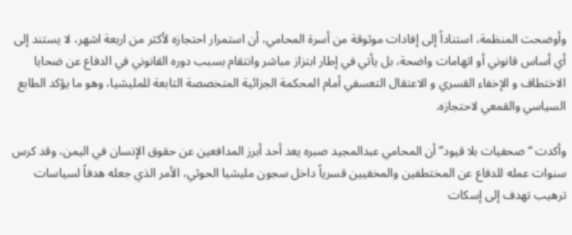وأوضحت المنظمة، استناداً إلى إفادات موثوقة من أسرة المحامي، أن استمرار احتجازه لأكثر من اربعة اشهر، لا يستند إلى أي أساس قانوني أو اتهامات واضحة، بل يأتي في إطار ابتزاز مباشر وانتقام بسبب دوره القانوني في الدفاع عن ضحايا الاختطاف و الإخفاء القسري و الاعتقال التعسفي أمام المحكمة الجزائية المتخصصة التابعة للمليشيا، وهو ما يؤكد الطابع السياسي والقمعي لاحتجازه.

وأكدت “صحفيات بلا قيود” أن المحامي عبدالمجيد صبره يعد أحد أبرز المدافعين عن حقوق الإنسان في اليمن، وقد كرس سنوات عمله للدفاع عن المختطفين والمخفيين قسرياً داخل سجون مليشيا الحوثي، الأمر الذي جعله هدفاً لسياسات ترهيب تهدف إلى إسكات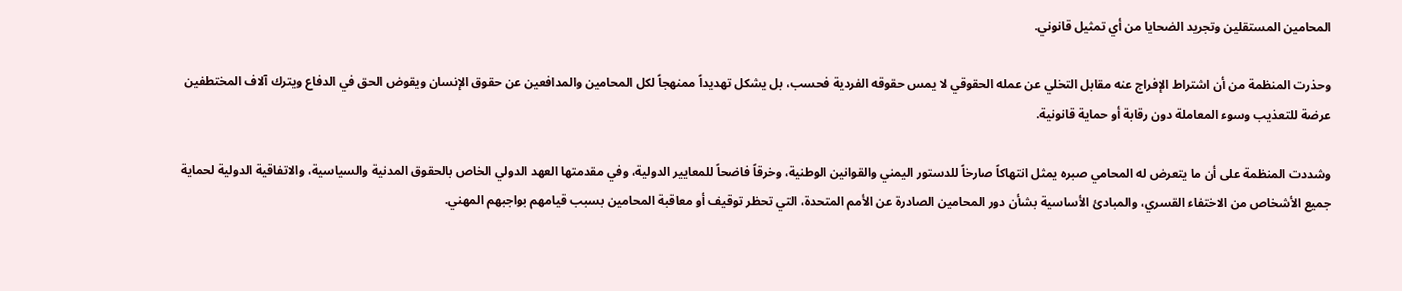المحامين المستقلين وتجريد الضحايا من أي تمثيل قانوني.

وحذرت المنظمة من أن اشتراط الإفراج عنه مقابل التخلي عن عمله الحقوقي لا يمس حقوقه الفردية فحسب، بل يشكل تهديداً ممنهجاً لكل المحامين والمدافعين عن حقوق الإنسان ويقوض الحق في الدفاع ويترك آلاف المختطفين عرضة للتعذيب وسوء المعاملة دون رقابة أو حماية قانونية.

وشددت المنظمة على أن ما يتعرض له المحامي صبره يمثل انتهاكاً صارخاً للدستور اليمني والقوانين الوطنية، وخرقاً فاضحاً للمعايير الدولية، وفي مقدمتها العهد الدولي الخاص بالحقوق المدنية والسياسية، والاتفاقية الدولية لحماية جميع الأشخاص من الاختفاء القسري، والمبادئ الأساسية بشأن دور المحامين الصادرة عن الأمم المتحدة، التي تحظر توقيف أو معاقبة المحامين بسبب قيامهم بواجبهم المهني.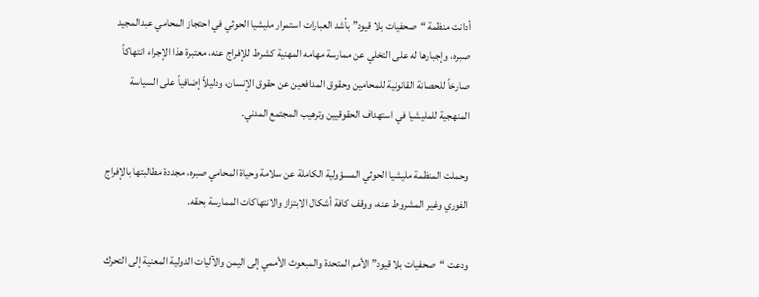أدانت منظمة “صحفيات بلا قيود” بأشد العبارات استمرار مليشيا الحوثي في احتجاز المحامي عبدالمجيد صبره، وإجبارها له على التخلي عن ممارسة مهامه المهنية كشرط للإفراج عنه، معتبرة هذا الإجراء انتهاكاً صارخاً للحصانة القانونية للمحامين وحقوق المدافعين عن حقوق الإنسان، ودليلاً إضافياً على السياسة المنهجية للمليشيا في استهداف الحقوقيين وترهيب المجتمع المدني.

وحملت المنظمة مليشيا الحوثي المسؤولية الكاملة عن سلامة وحياة المحامي صبره، مجددة مطالبتها بالإفراج الفوري وغير المشروط عنه، ووقف كافة أشكال الابتزاز والانتهاكات الممارسة بحقه.

ودعت “صحفيات بلا قيود” الأمم المتحدة والمبعوث الأممي إلى اليمن والآليات الدولية المعنية إلى التحرك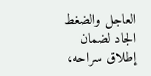العاجل والضغط الجاد لضمان إطلاق سراحه،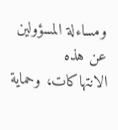ومساءلة المسؤولين عن هذه الانتهاكات، وحماية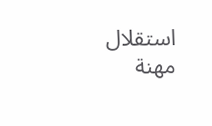استقلال مهنة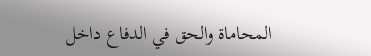المحاماة والحق في الدفاع داخل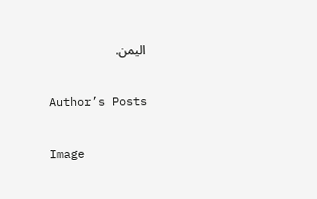اليمن.

Author’s Posts

Image